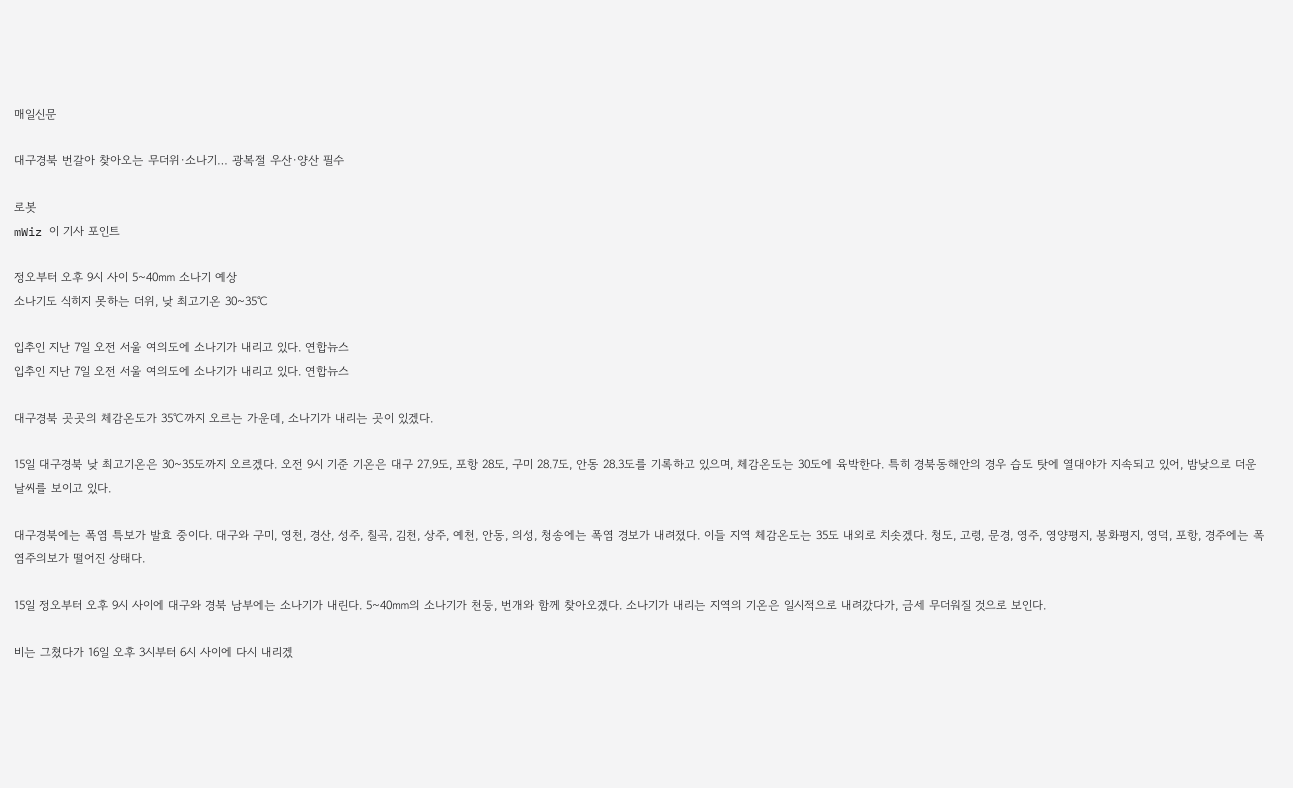매일신문

대구경북 번갈아 찾아오는 무더위·소나기… 광복절 우산·양산 필수

로봇
mWiz 이 기사 포인트

정오부터 오후 9시 사이 5~40㎜ 소나기 예상
소나기도 식히지 못하는 더위, 낮 최고기온 30~35℃

입추인 지난 7일 오전 서울 여의도에 소나기가 내리고 있다. 연합뉴스
입추인 지난 7일 오전 서울 여의도에 소나기가 내리고 있다. 연합뉴스

대구경북 곳곳의 체감온도가 35℃까지 오르는 가운데, 소나기가 내리는 곳이 있겠다.

15일 대구경북 낮 최고기온은 30~35도까지 오르겠다. 오전 9시 기준 기온은 대구 27.9도, 포항 28도, 구미 28.7도, 안동 28.3도를 기록하고 있으며, 체감온도는 30도에 육박한다. 특히 경북동해안의 경우 습도 탓에 열대야가 지속되고 있어, 밤낮으로 더운 날씨를 보이고 있다.

대구경북에는 폭염 특보가 발효 중이다. 대구와 구미, 영천, 경산, 성주, 칠곡, 김천, 상주, 예천, 안동, 의성, 청송에는 폭염 경보가 내려졌다. 이들 지역 체감온도는 35도 내외로 치솟겠다. 청도, 고령, 문경, 영주, 영양평지, 봉화평지, 영덕, 포항, 경주에는 폭염주의보가 떨어진 상태다.

15일 정오부터 오후 9시 사이에 대구와 경북 남부에는 소나기가 내린다. 5~40㎜의 소나기가 천둥, 번개와 함께 찾아오겠다. 소나기가 내리는 지역의 기온은 일시적으로 내려갔다가, 금세 무더워질 것으로 보인다.

비는 그쳤다가 16일 오후 3시부터 6시 사이에 다시 내리겠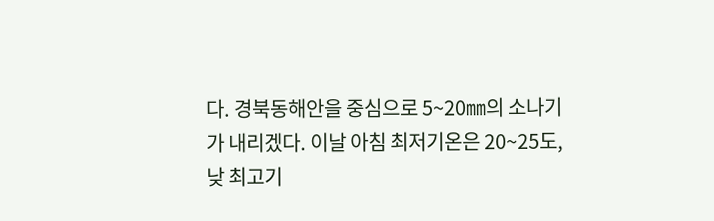다. 경북동해안을 중심으로 5~20㎜의 소나기가 내리겠다. 이날 아침 최저기온은 20~25도, 낮 최고기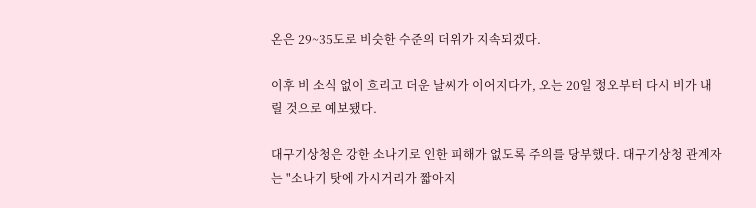온은 29~35도로 비슷한 수준의 더위가 지속되겠다.

이후 비 소식 없이 흐리고 더운 날씨가 이어지다가, 오는 20일 정오부터 다시 비가 내릴 것으로 예보됐다.

대구기상청은 강한 소나기로 인한 피해가 없도록 주의를 당부했다. 대구기상청 관계자는 "소나기 탓에 가시거리가 짧아지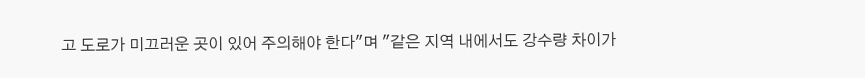고 도로가 미끄러운 곳이 있어 주의해야 한다"며 "같은 지역 내에서도 강수량 차이가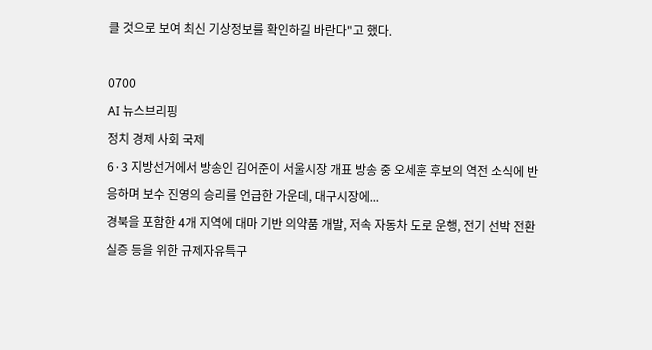클 것으로 보여 최신 기상정보를 확인하길 바란다"고 했다.

0700
AI 뉴스브리핑
정치 경제 사회 국제
6·3 지방선거에서 방송인 김어준이 서울시장 개표 방송 중 오세훈 후보의 역전 소식에 반응하며 보수 진영의 승리를 언급한 가운데, 대구시장에...
경북을 포함한 4개 지역에 대마 기반 의약품 개발, 저속 자동차 도로 운행, 전기 선박 전환 실증 등을 위한 규제자유특구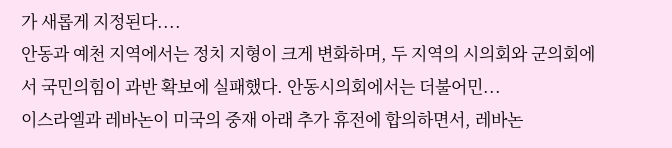가 새롭게 지정된다....
안동과 예천 지역에서는 정치 지형이 크게 변화하며, 두 지역의 시의회와 군의회에서 국민의힘이 과반 확보에 실패했다. 안동시의회에서는 더불어민...
이스라엘과 레바논이 미국의 중재 아래 추가 휴전에 합의하면서, 레바논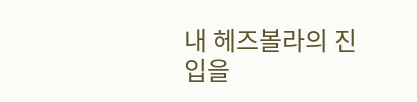내 헤즈볼라의 진입을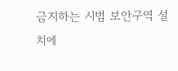금지하는 시범 보안구역 설치에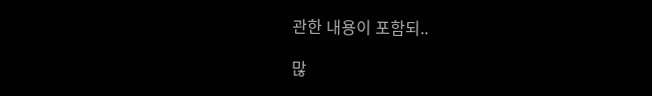관한 내용이 포함되..

많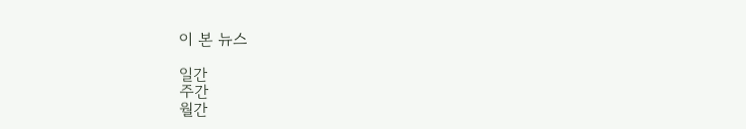이 본 뉴스

일간
주간
월간